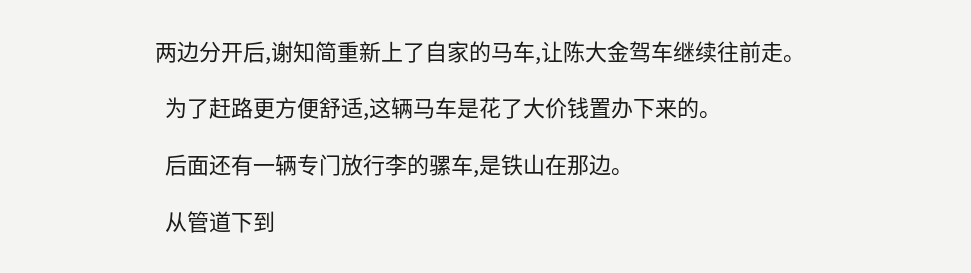两边分开后,谢知简重新上了自家的马车,让陈大金驾车继续往前走。

  为了赶路更方便舒适,这辆马车是花了大价钱置办下来的。

  后面还有一辆专门放行李的骡车,是铁山在那边。

  从管道下到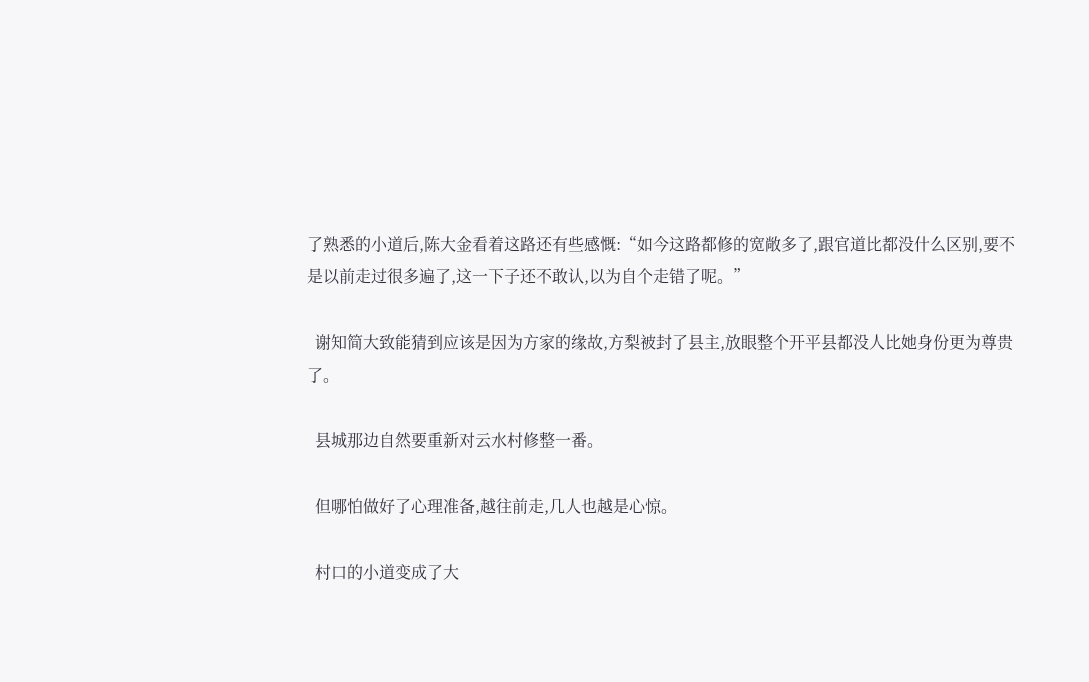了熟悉的小道后,陈大金看着这路还有些感慨:“如今这路都修的宽敞多了,跟官道比都没什么区别,要不是以前走过很多遍了,这一下子还不敢认,以为自个走错了呢。”

  谢知简大致能猜到应该是因为方家的缘故,方梨被封了县主,放眼整个开平县都没人比她身份更为尊贵了。

  县城那边自然要重新对云水村修整一番。

  但哪怕做好了心理准备,越往前走,几人也越是心惊。

  村口的小道变成了大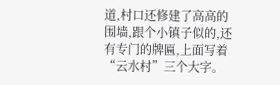道,村口还修建了高高的围墙,跟个小镇子似的,还有专门的牌匾,上面写着“云水村”三个大字。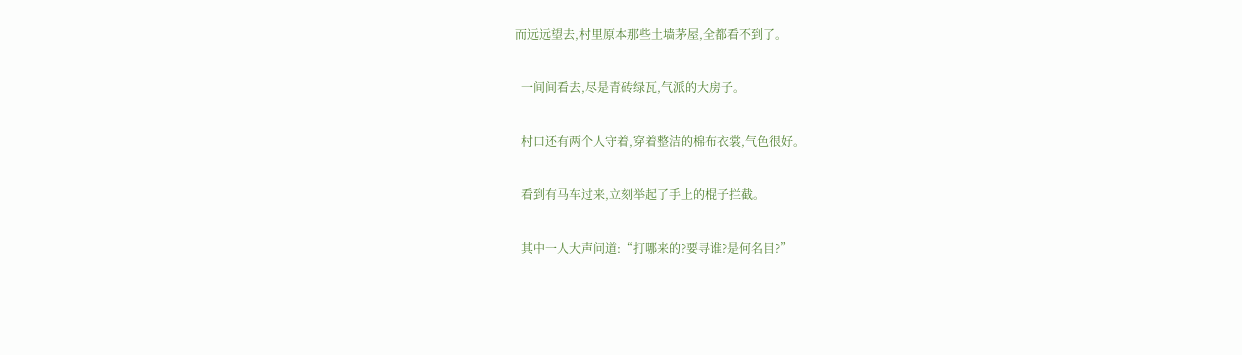而远远望去,村里原本那些土墙茅屋,全都看不到了。

  一间间看去,尽是青砖绿瓦,气派的大房子。

  村口还有两个人守着,穿着整洁的棉布衣裳,气色很好。

  看到有马车过来,立刻举起了手上的棍子拦截。

  其中一人大声问道:“打哪来的?要寻谁?是何名目?”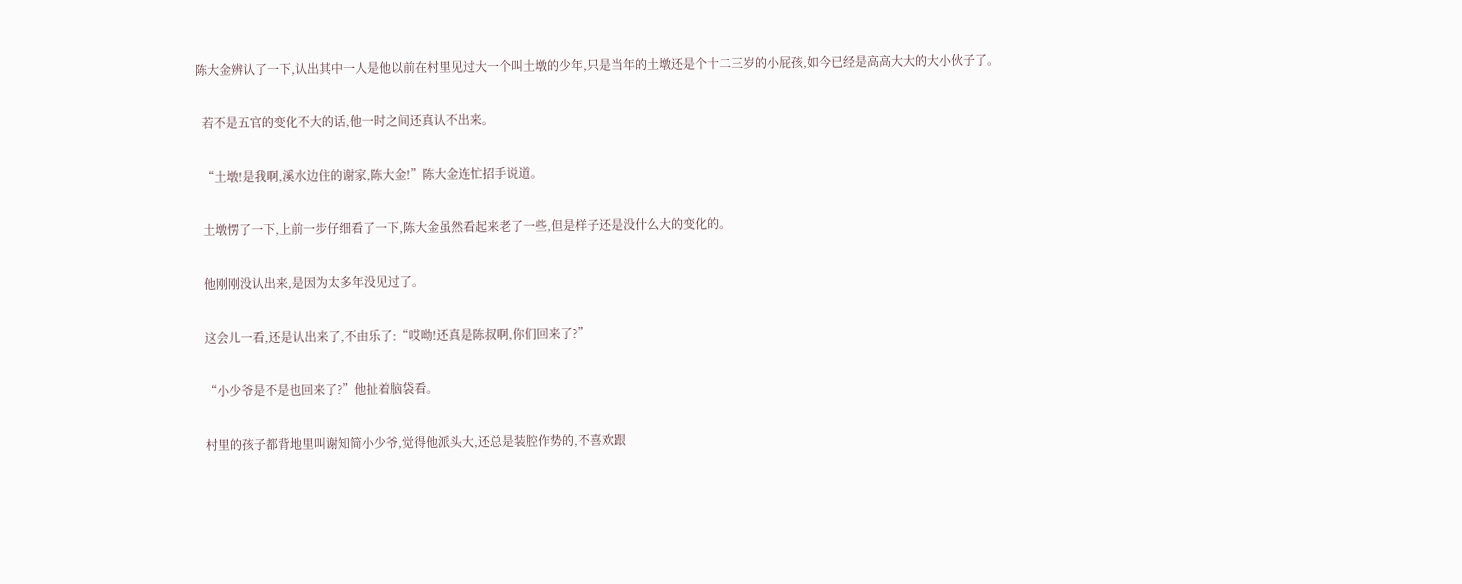陈大金辨认了一下,认出其中一人是他以前在村里见过大一个叫土墩的少年,只是当年的土墩还是个十二三岁的小屁孩,如今已经是高高大大的大小伙子了。

  若不是五官的变化不大的话,他一时之间还真认不出来。

  “土墩!是我啊,溪水边住的谢家,陈大金!”陈大金连忙招手说道。

  土墩愣了一下,上前一步仔细看了一下,陈大金虽然看起来老了一些,但是样子还是没什么大的变化的。

  他刚刚没认出来,是因为太多年没见过了。

  这会儿一看,还是认出来了,不由乐了:“哎呦!还真是陈叔啊,你们回来了?”

  “小少爷是不是也回来了?”他扯着脑袋看。

  村里的孩子都背地里叫谢知简小少爷,觉得他派头大,还总是装腔作势的,不喜欢跟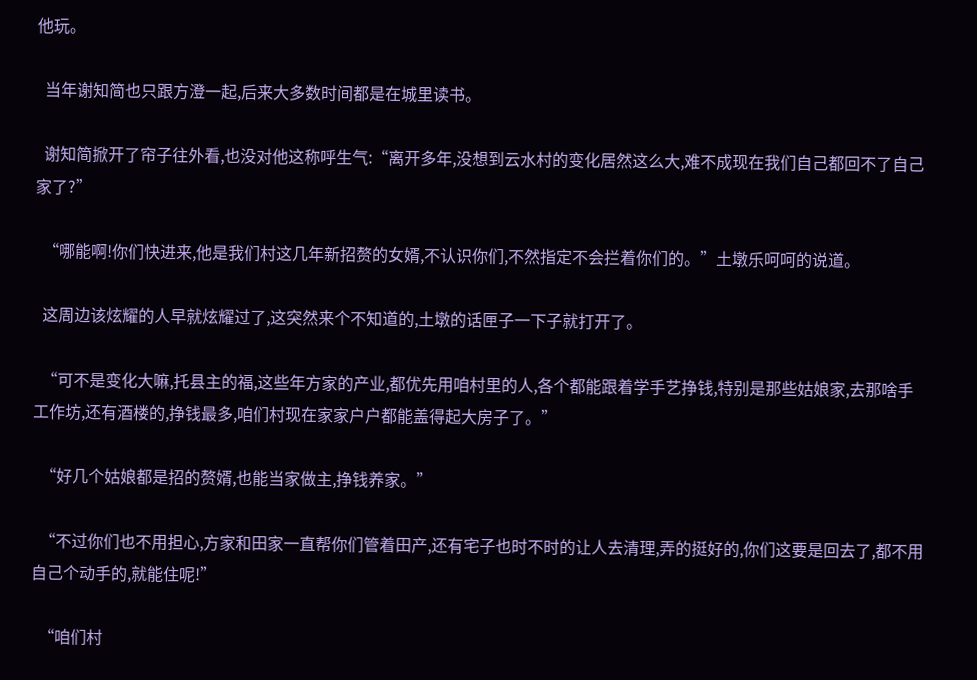他玩。

  当年谢知简也只跟方澄一起,后来大多数时间都是在城里读书。

  谢知简掀开了帘子往外看,也没对他这称呼生气:“离开多年,没想到云水村的变化居然这么大,难不成现在我们自己都回不了自己家了?”

  “哪能啊!你们快进来,他是我们村这几年新招赘的女婿,不认识你们,不然指定不会拦着你们的。”土墩乐呵呵的说道。

  这周边该炫耀的人早就炫耀过了,这突然来个不知道的,土墩的话匣子一下子就打开了。

  “可不是变化大嘛,托县主的福,这些年方家的产业,都优先用咱村里的人,各个都能跟着学手艺挣钱,特别是那些姑娘家,去那啥手工作坊,还有酒楼的,挣钱最多,咱们村现在家家户户都能盖得起大房子了。”

  “好几个姑娘都是招的赘婿,也能当家做主,挣钱养家。”

  “不过你们也不用担心,方家和田家一直帮你们管着田产,还有宅子也时不时的让人去清理,弄的挺好的,你们这要是回去了,都不用自己个动手的,就能住呢!”

  “咱们村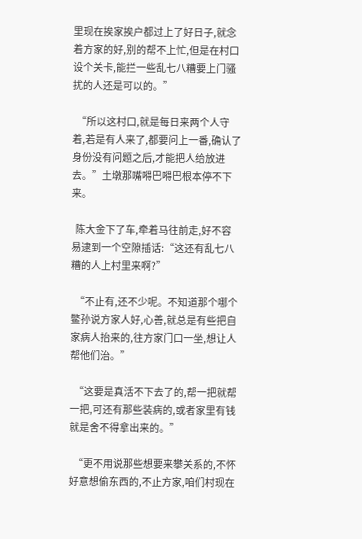里现在挨家挨户都过上了好日子,就念着方家的好,别的帮不上忙,但是在村口设个关卡,能拦一些乱七八糟要上门骚扰的人还是可以的。”

  “所以这村口,就是每日来两个人守着,若是有人来了,都要问上一番,确认了身份没有问题之后,才能把人给放进去。”土墩那嘴嘚巴嘚巴根本停不下来。

  陈大金下了车,牵着马往前走,好不容易逮到一个空隙插话:“这还有乱七八糟的人上村里来啊?”

  “不止有,还不少呢。不知道那个哪个鳖孙说方家人好,心善,就总是有些把自家病人抬来的,往方家门口一坐,想让人帮他们治。”

  “这要是真活不下去了的,帮一把就帮一把,可还有那些装病的,或者家里有钱就是舍不得拿出来的。”

  “更不用说那些想要来攀关系的,不怀好意想偷东西的,不止方家,咱们村现在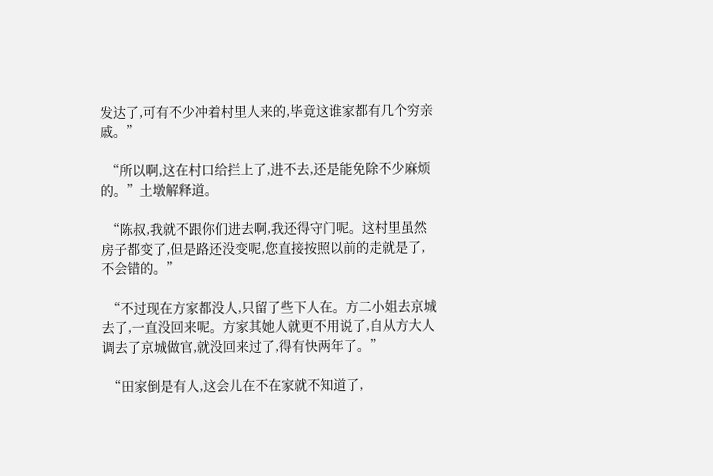发达了,可有不少冲着村里人来的,毕竟这谁家都有几个穷亲戚。”

  “所以啊,这在村口给拦上了,进不去,还是能免除不少麻烦的。”土墩解释道。

  “陈叔,我就不跟你们进去啊,我还得守门呢。这村里虽然房子都变了,但是路还没变呢,您直接按照以前的走就是了,不会错的。”

  “不过现在方家都没人,只留了些下人在。方二小姐去京城去了,一直没回来呢。方家其她人就更不用说了,自从方大人调去了京城做官,就没回来过了,得有快两年了。”

  “田家倒是有人,这会儿在不在家就不知道了,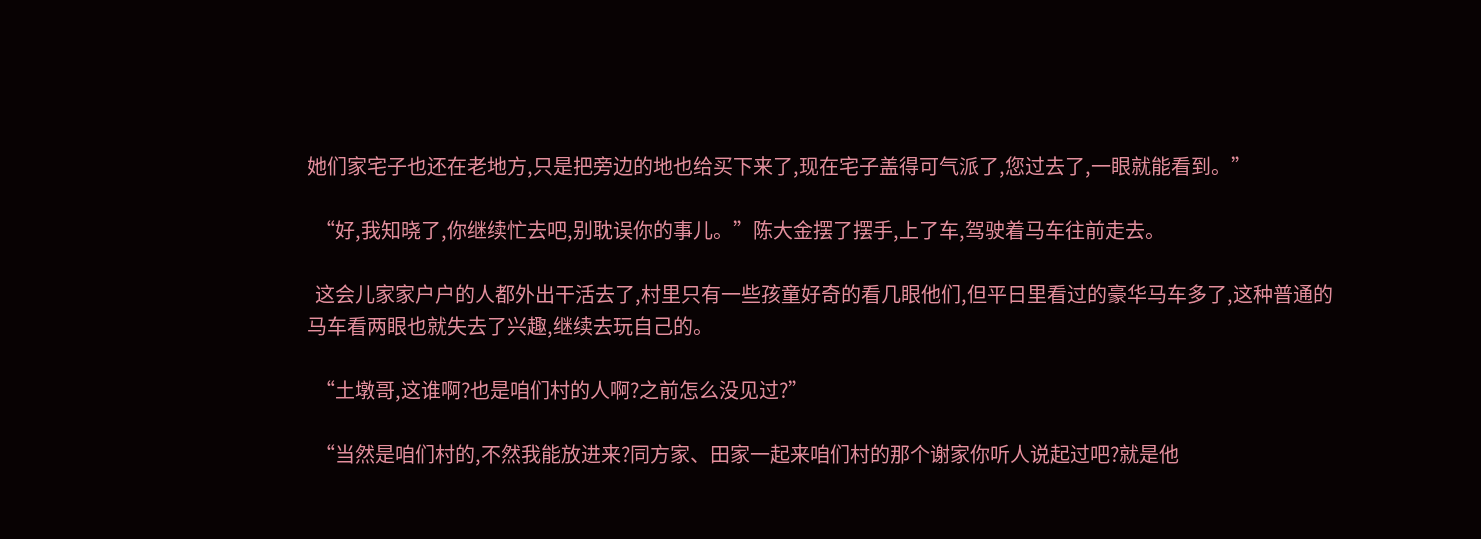她们家宅子也还在老地方,只是把旁边的地也给买下来了,现在宅子盖得可气派了,您过去了,一眼就能看到。”

  “好,我知晓了,你继续忙去吧,别耽误你的事儿。”陈大金摆了摆手,上了车,驾驶着马车往前走去。

  这会儿家家户户的人都外出干活去了,村里只有一些孩童好奇的看几眼他们,但平日里看过的豪华马车多了,这种普通的马车看两眼也就失去了兴趣,继续去玩自己的。

  “土墩哥,这谁啊?也是咱们村的人啊?之前怎么没见过?”

  “当然是咱们村的,不然我能放进来?同方家、田家一起来咱们村的那个谢家你听人说起过吧?就是他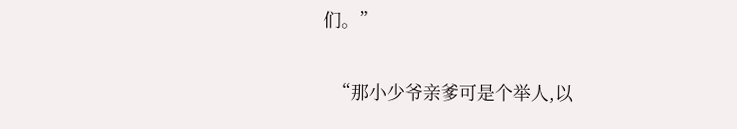们。”

  “那小少爷亲爹可是个举人,以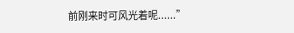前刚来时可风光着呢......”